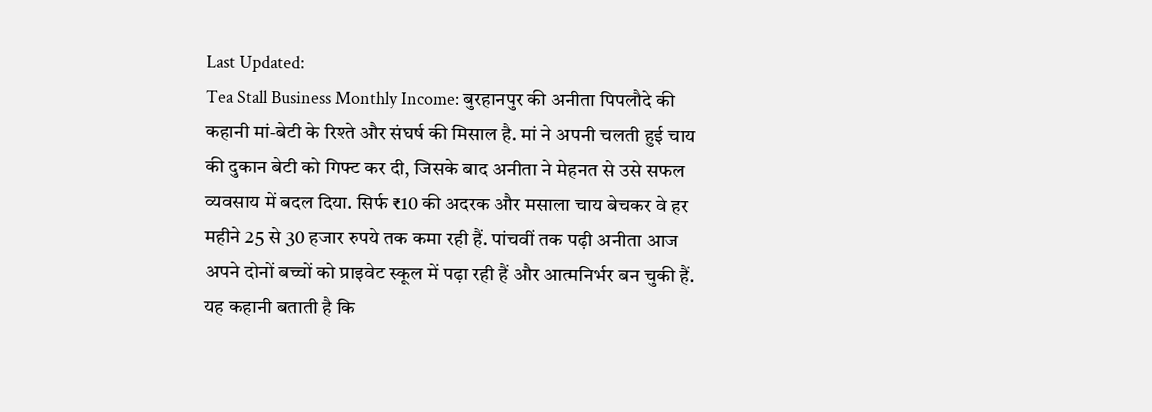Last Updated:
Tea Stall Business Monthly Income: बुरहानपुर की अनीता पिपलौदे की कहानी मां-बेटी के रिश्ते और संघर्ष की मिसाल है. मां ने अपनी चलती हुई चाय की दुकान बेटी को गिफ्ट कर दी, जिसके बाद अनीता ने मेहनत से उसे सफल व्यवसाय में बदल दिया. सिर्फ ₹10 की अदरक और मसाला चाय बेचकर वे हर महीने 25 से 30 हजार रुपये तक कमा रही हैं. पांचवीं तक पढ़ी अनीता आज अपने दोनों बच्चों को प्राइवेट स्कूल में पढ़ा रही हैं और आत्मनिर्भर बन चुकी हैं. यह कहानी बताती है कि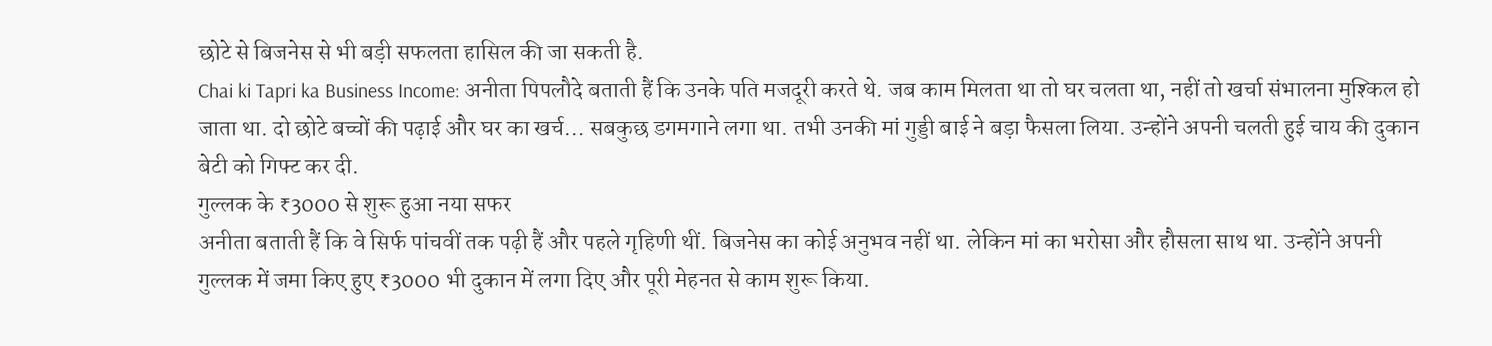छोटे से बिजनेस से भी बड़ी सफलता हासिल की जा सकती है.
Chai ki Tapri ka Business Income: अनीता पिपलौदे बताती हैं कि उनके पति मजदूरी करते थे. जब काम मिलता था तो घर चलता था, नहीं तो खर्चा संभालना मुश्किल हो जाता था. दो छोटे बच्चों की पढ़ाई और घर का खर्च… सबकुछ डगमगाने लगा था. तभी उनकी मां गुड्डी बाई ने बड़ा फैसला लिया. उन्होंने अपनी चलती हुई चाय की दुकान बेटी को गिफ्ट कर दी.
गुल्लक के ₹3000 से शुरू हुआ नया सफर
अनीता बताती हैं कि वे सिर्फ पांचवीं तक पढ़ी हैं और पहले गृहिणी थीं. बिजनेस का कोई अनुभव नहीं था. लेकिन मां का भरोसा और हौसला साथ था. उन्होंने अपनी गुल्लक में जमा किए हुए ₹3000 भी दुकान में लगा दिए और पूरी मेहनत से काम शुरू किया.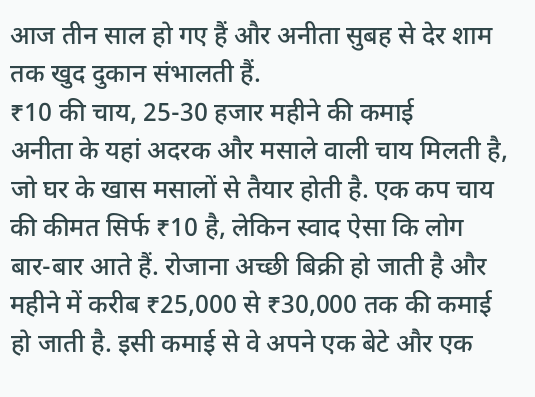आज तीन साल हो गए हैं और अनीता सुबह से देर शाम तक खुद दुकान संभालती हैं.
₹10 की चाय, 25-30 हजार महीने की कमाई
अनीता के यहां अदरक और मसाले वाली चाय मिलती है, जो घर के खास मसालों से तैयार होती है. एक कप चाय की कीमत सिर्फ ₹10 है, लेकिन स्वाद ऐसा कि लोग बार-बार आते हैं. रोजाना अच्छी बिक्री हो जाती है और महीने में करीब ₹25,000 से ₹30,000 तक की कमाई हो जाती है. इसी कमाई से वे अपने एक बेटे और एक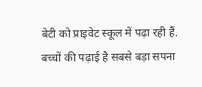बेटी को प्राइवेट स्कूल में पढ़ा रही हैं.
बच्चों की पढ़ाई है सबसे बड़ा सपना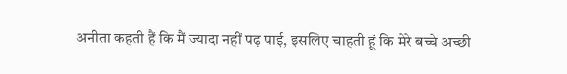अनीता कहती हैं कि मैं ज्यादा नहीं पढ़ पाई, इसलिए चाहती हूं कि मेरे बच्चे अच्छी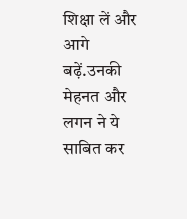शिक्षा लें और आगे बढ़ें.उनकी मेहनत और लगन ने ये साबित कर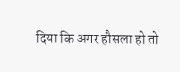दिया कि अगर हौसला हो तो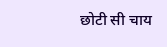छोटी सी चाय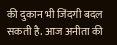की दुकान भी जिंदगी बदल सकती है. आज अनीता की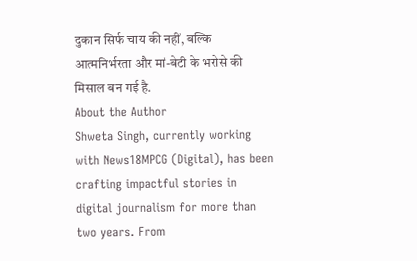दुकान सिर्फ चाय की नहीं, बल्कि आत्मनिर्भरता और मां-बेटी के भरोसे की मिसाल बन गई है.
About the Author
Shweta Singh, currently working with News18MPCG (Digital), has been crafting impactful stories in digital journalism for more than two years. From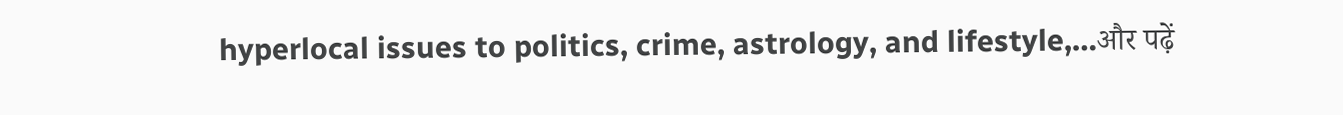hyperlocal issues to politics, crime, astrology, and lifestyle,…और पढ़ें